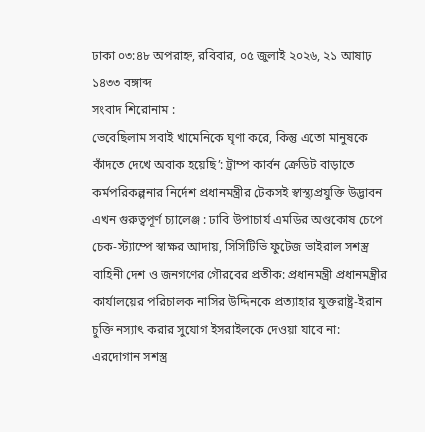ঢাকা ০৩:৪৮ অপরাহ্ন, রবিবার, ০৫ জুলাই ২০২৬, ২১ আষাঢ় ১৪৩৩ বঙ্গাব্দ
সংবাদ শিরোনাম :
ভেবেছিলাম সবাই খামেনিকে ঘৃণা করে, কিন্তু এতো মানুষকে কাঁদতে দেখে অবাক হয়েছি’: ট্রাম্প কার্বন ক্রেডিট বাড়াতে কর্মপরিকল্পনার নির্দেশ প্রধানমন্ত্রীর টেকসই স্বাস্থ্যপ্রযুক্তি উদ্ভাবন এখন গুরুত্বপূর্ণ চ্যালেঞ্জ : ঢাবি উপাচার্য এমডির অণ্ডকোষ চেপে চেক-স্ট্যাম্পে স্বাক্ষর আদায়, সিসিটিভি ফুটেজ ভাইরাল সশস্ত্র বাহিনী দেশ ও জনগণের গৌরবের প্রতীক: প্রধানমন্ত্রী প্রধানমন্ত্রীর কার্যালয়ের পরিচালক নাসির উদ্দিনকে প্রত্যাহার যুক্তরাষ্ট্র-ইরান চুক্তি নস্যাৎ করার সুযোগ ইসরাইলকে দেওয়া যাবে না: এরদোগান সশস্ত্র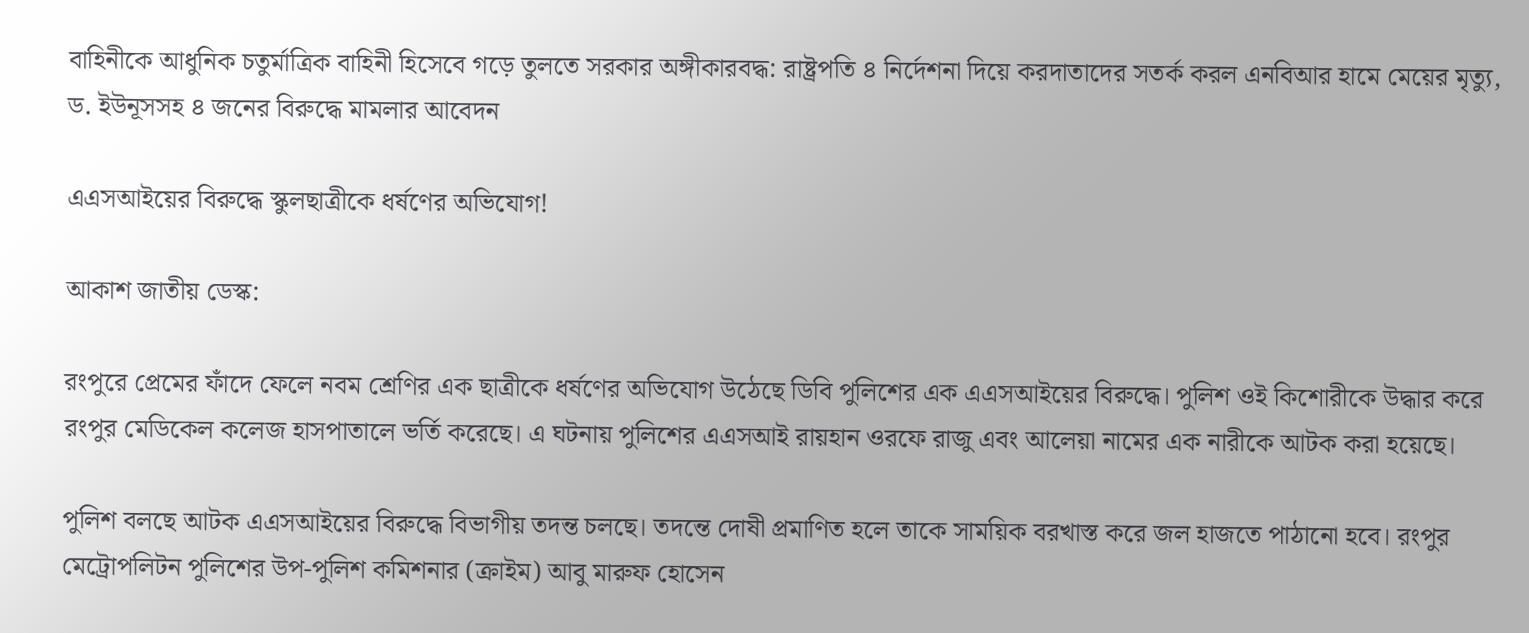বাহিনীকে আধুনিক চতুর্মাত্রিক বাহিনী হিসেবে গড়ে তুলতে সরকার অঙ্গীকারবদ্ধ: রাষ্ট্রপতি ৪ নির্দেশনা দিয়ে করদাতাদের সতর্ক করল এনবিআর হামে মেয়ের মৃত্যু, ড. ইউনূসসহ ৪ জনের বিরুদ্ধে মামলার আবেদন

এএসআইয়ের বিরুদ্ধে স্কুলছাত্রীকে ধর্ষণের অভিযোগ!

আকাশ জাতীয় ডেস্ক:

রংপুরে প্রেমের ফাঁদে ফেলে নবম শ্রেণির এক ছাত্রীকে ধর্ষণের অভিযোগ উঠেছে ডিবি পুলিশের এক এএসআইয়ের বিরুদ্ধে। পুলিশ ওই কিশোরীকে উদ্ধার করে রংপুর মেডিকেল কলেজ হাসপাতালে ভর্তি করেছে। এ ঘটনায় পুলিশের এএসআই রায়হান ওরফে রাজু এবং আলেয়া নামের এক নারীকে আটক করা হয়েছে।

পুলিশ বলছে আটক এএসআইয়ের বিরুদ্ধে বিভাগীয় তদন্ত চলছে। তদন্তে দোষী প্রমাণিত হলে তাকে সাময়িক বরখাস্ত করে জল হাজতে পাঠানো হবে। রংপুর মেট্রোপলিটন পুলিশের উপ-পুলিশ কমিশনার (ক্রাইম) আবু মারুফ হোসেন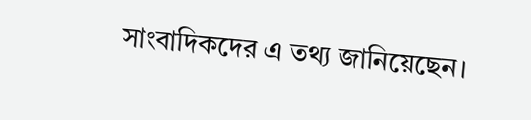সাংবাদিকদের এ তথ্য জানিয়েছেন।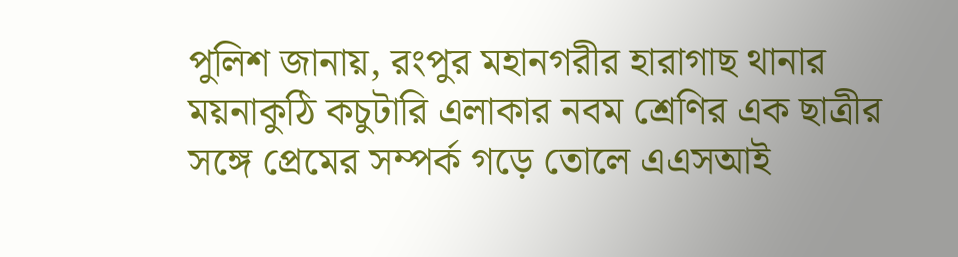পুলিশ জানায়, রংপুর মহানগরীর হারাগাছ থানার ময়নাকুঠি কচুটারি এলাকার নবম শ্রেণির এক ছাত্রীর সঙ্গে প্রেমের সম্পর্ক গড়ে তোলে এএসআই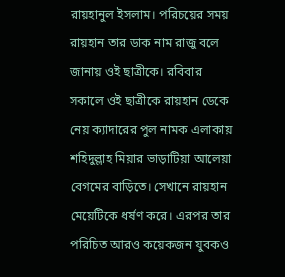রায়হানুল ইসলাম। পরিচয়ের সময় রায়হান তার ডাক নাম রাজু বলে জানায় ওই ছাত্রীকে। রবিবার সকালে ওই ছাত্রীকে রায়হান ডেকে নেয় ক্যাদারের পুল নামক এলাকায় শহিদুল্লাহ মিয়ার ভাড়াটিয়া আলেয়া বেগমের বাড়িতে। সেখানে রায়হান মেয়েটিকে ধর্ষণ করে। এরপর তার পরিচিত আরও কয়েকজন যুবকও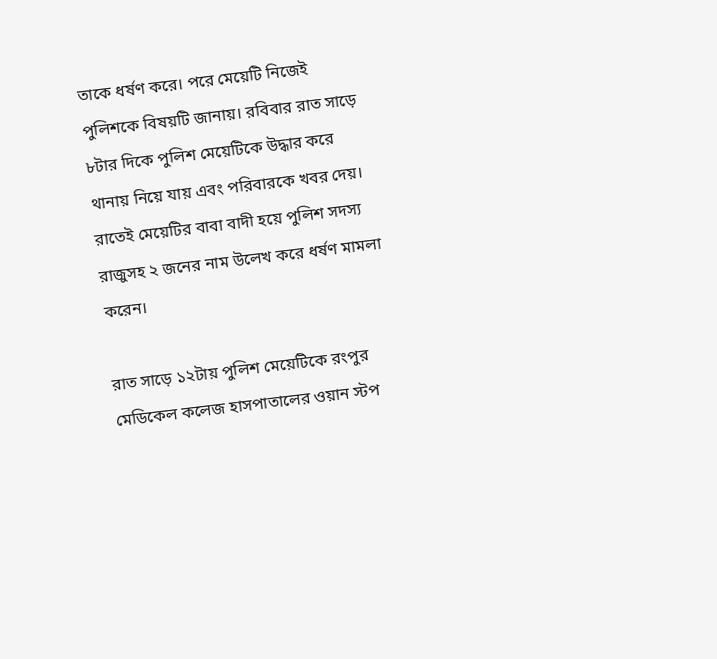তাকে ধর্ষণ করে। পরে মেয়েটি নিজেই পুলিশকে বিষয়টি জানায়। রবিবার রাত সাড়ে ৮টার দিকে পুলিশ মেয়েটিকে উদ্ধার করে থানায় নিয়ে যায় এবং পরিবারকে খবর দেয়। রাতেই মেয়েটির বাবা বাদী হয়ে পুলিশ সদস্য রাজুসহ ২ জনের নাম উলেখ করে ধর্ষণ মামলা করেন।

রাত সাড়ে ১২টায় পুলিশ মেয়েটিকে রংপুর মেডিকেল কলেজ হাসপাতালের ওয়ান স্টপ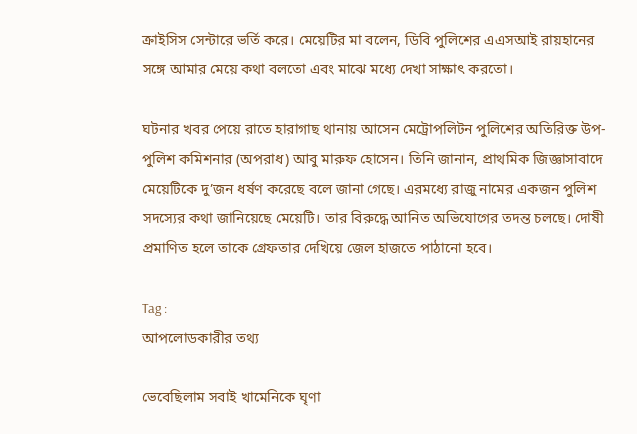ক্রাইসিস সেন্টারে ভর্তি করে। মেয়েটির মা বলেন, ডিবি পুলিশের এএসআই রায়হানের সঙ্গে আমার মেয়ে কথা বলতো এবং মাঝে মধ্যে দেখা সাক্ষাৎ করতো।

ঘটনার খবর পেয়ে রাতে হারাগাছ থানায় আসেন মেট্রোপলিটন পুলিশের অতিরিক্ত উপ-পুলিশ কমিশনার (অপরাধ) আবু মারুফ হোসেন। তিনি জানান, প্রাথমিক জিজ্ঞাসাবাদে মেয়েটিকে দু’জন ধর্ষণ করেছে বলে জানা গেছে। এরমধ্যে রাজু নামের একজন পুলিশ সদস্যের কথা জানিয়েছে মেয়েটি। তার বিরুদ্ধে আনিত অভিযোগের তদন্ত চলছে। দোষী প্রমাণিত হলে তাকে গ্রেফতার দেখিয়ে জেল হাজতে পাঠানো হবে।

Tag :
আপলোডকারীর তথ্য

ভেবেছিলাম সবাই খামেনিকে ঘৃণা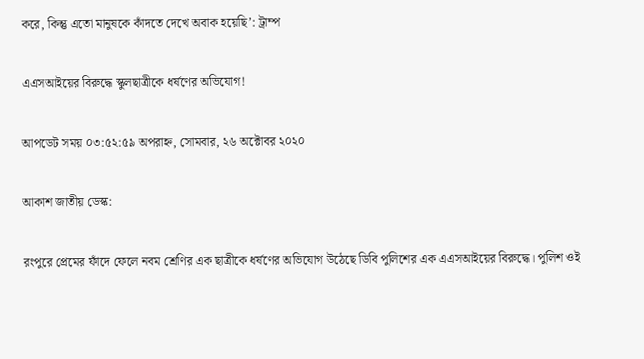করে, কিন্তু এতো মানুষকে কাঁদতে দেখে অবাক হয়েছি’: ট্রাম্প

এএসআইয়ের বিরুদ্ধে স্কুলছাত্রীকে ধর্ষণের অভিযোগ!

আপডেট সময় ০৩:৫২:৫৯ অপরাহ্ন, সোমবার, ২৬ অক্টোবর ২০২০

আকাশ জাতীয় ডেস্ক:

রংপুরে প্রেমের ফাঁদে ফেলে নবম শ্রেণির এক ছাত্রীকে ধর্ষণের অভিযোগ উঠেছে ডিবি পুলিশের এক এএসআইয়ের বিরুদ্ধে। পুলিশ ওই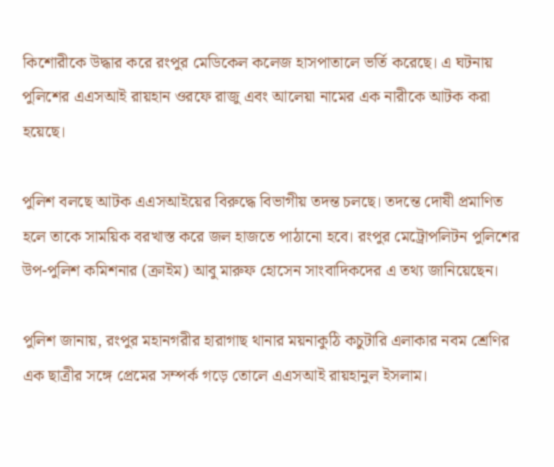কিশোরীকে উদ্ধার করে রংপুর মেডিকেল কলেজ হাসপাতালে ভর্তি করেছে। এ ঘটনায় পুলিশের এএসআই রায়হান ওরফে রাজু এবং আলেয়া নামের এক নারীকে আটক করা হয়েছে।

পুলিশ বলছে আটক এএসআইয়ের বিরুদ্ধে বিভাগীয় তদন্ত চলছে। তদন্তে দোষী প্রমাণিত হলে তাকে সাময়িক বরখাস্ত করে জল হাজতে পাঠানো হবে। রংপুর মেট্রোপলিটন পুলিশের উপ-পুলিশ কমিশনার (ক্রাইম) আবু মারুফ হোসেন সাংবাদিকদের এ তথ্য জানিয়েছেন।

পুলিশ জানায়, রংপুর মহানগরীর হারাগাছ থানার ময়নাকুঠি কচুটারি এলাকার নবম শ্রেণির এক ছাত্রীর সঙ্গে প্রেমের সম্পর্ক গড়ে তোলে এএসআই রায়হানুল ইসলাম।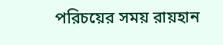পরিচয়ের সময় রায়হান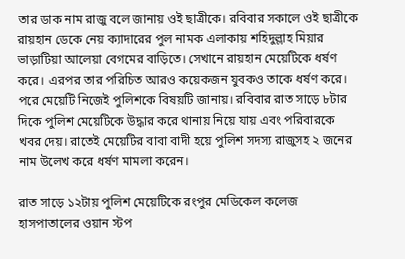তার ডাক নাম রাজু বলে জানায় ওই ছাত্রীকে। রবিবার সকালে ওই ছাত্রীকে রায়হান ডেকে নেয় ক্যাদারের পুল নামক এলাকায় শহিদুল্লাহ মিয়ার ভাড়াটিয়া আলেয়া বেগমের বাড়িতে। সেখানে রায়হান মেয়েটিকে ধর্ষণ করে। এরপর তার পরিচিত আরও কয়েকজন যুবকও তাকে ধর্ষণ করে। পরে মেয়েটি নিজেই পুলিশকে বিষয়টি জানায়। রবিবার রাত সাড়ে ৮টার দিকে পুলিশ মেয়েটিকে উদ্ধার করে থানায় নিয়ে যায় এবং পরিবারকে খবর দেয়। রাতেই মেয়েটির বাবা বাদী হয়ে পুলিশ সদস্য রাজুসহ ২ জনের নাম উলেখ করে ধর্ষণ মামলা করেন।

রাত সাড়ে ১২টায় পুলিশ মেয়েটিকে রংপুর মেডিকেল কলেজ হাসপাতালের ওয়ান স্টপ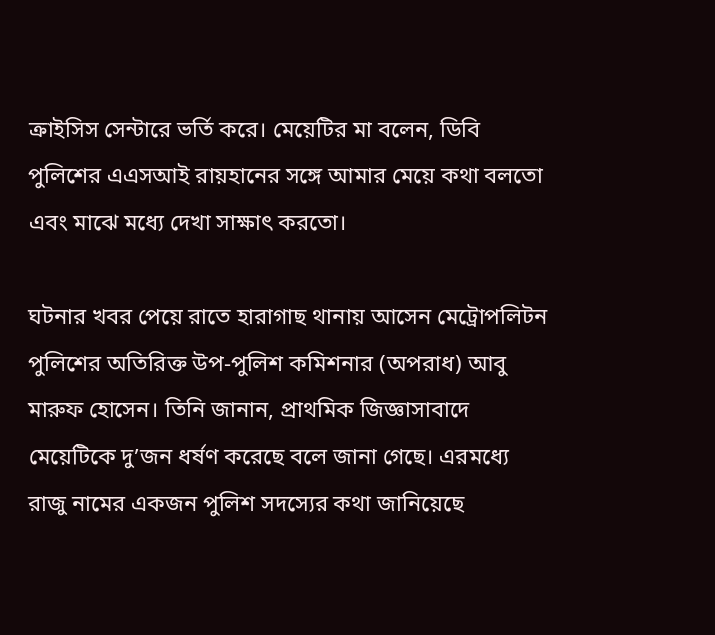ক্রাইসিস সেন্টারে ভর্তি করে। মেয়েটির মা বলেন, ডিবি পুলিশের এএসআই রায়হানের সঙ্গে আমার মেয়ে কথা বলতো এবং মাঝে মধ্যে দেখা সাক্ষাৎ করতো।

ঘটনার খবর পেয়ে রাতে হারাগাছ থানায় আসেন মেট্রোপলিটন পুলিশের অতিরিক্ত উপ-পুলিশ কমিশনার (অপরাধ) আবু মারুফ হোসেন। তিনি জানান, প্রাথমিক জিজ্ঞাসাবাদে মেয়েটিকে দু’জন ধর্ষণ করেছে বলে জানা গেছে। এরমধ্যে রাজু নামের একজন পুলিশ সদস্যের কথা জানিয়েছে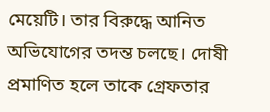মেয়েটি। তার বিরুদ্ধে আনিত অভিযোগের তদন্ত চলছে। দোষী প্রমাণিত হলে তাকে গ্রেফতার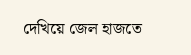দেখিয়ে জেল হাজতে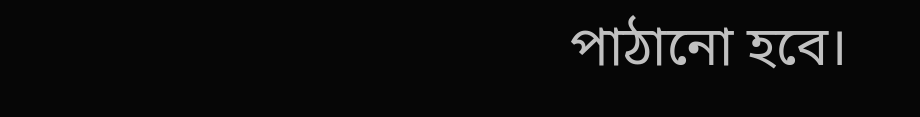পাঠানো হবে।